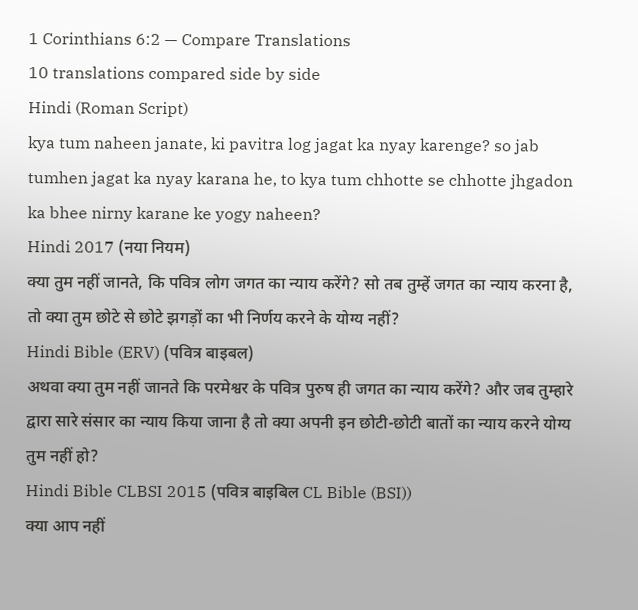1 Corinthians 6:2 — Compare Translations
10 translations compared side by side
Hindi (Roman Script)
kya tum naheen janate, ki pavitra log jagat ka nyay karenge? so jab tumhen jagat ka nyay karana he, to kya tum chhotte se chhotte jhgadon ka bhee nirny karane ke yogy naheen?
Hindi 2017 (नया नियम)
क्या तुम नहीं जानते, कि पवित्र लोग जगत का न्याय करेंगे? सो तब तुम्हें जगत का न्याय करना है, तो क्या तुम छोटे से छोटे झगड़ों का भी निर्णय करने के योग्य नहीं?
Hindi Bible (ERV) (पवित्र बाइबल)
अथवा क्या तुम नहीं जानते कि परमेश्वर के पवित्र पुरुष ही जगत का न्याय करेंगे? और जब तुम्हारे द्वारा सारे संसार का न्याय किया जाना है तो क्या अपनी इन छोटी-छोटी बातों का न्याय करने योग्य तुम नहीं हो?
Hindi Bible CLBSI 2015 (पवित्र बाइबिल CL Bible (BSI))
क्या आप नहीं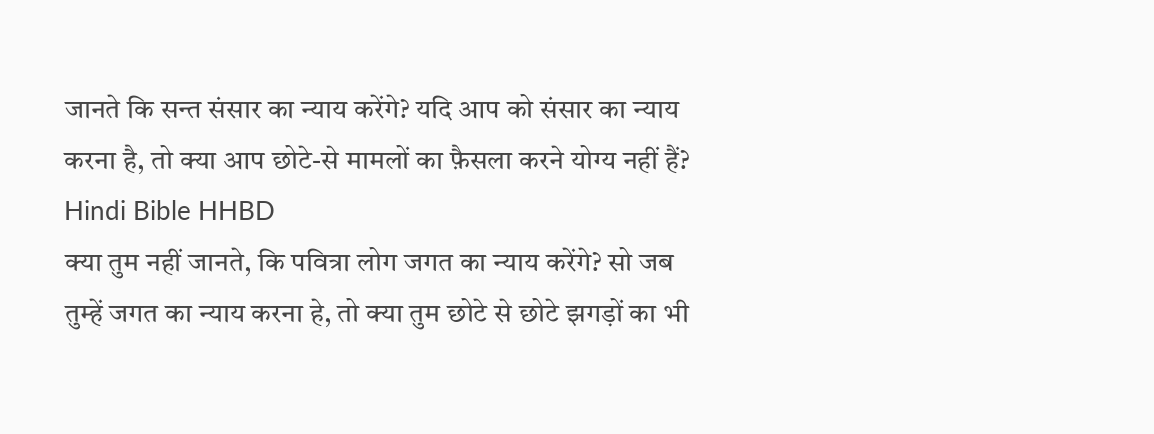जानते कि सन्त संसार का न्याय करेंगे? यदि आप को संसार का न्याय करना है, तो क्या आप छोटे-से मामलों का फ़ैसला करने योग्य नहीं हैं?
Hindi Bible HHBD
क्या तुम नहीं जानते, कि पवित्रा लोग जगत का न्याय करेंगे? सो जब तुम्हें जगत का न्याय करना हे, तो क्या तुम छोटे से छोटे झगड़ों का भी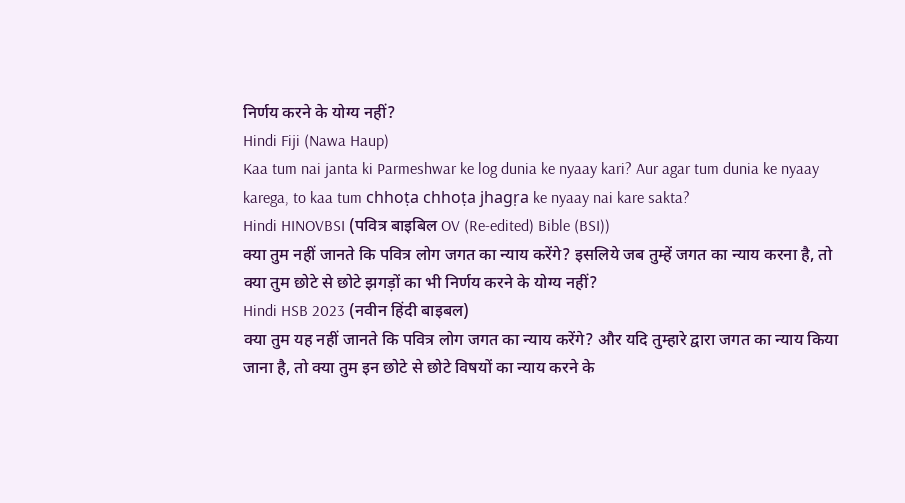निर्णय करने के योग्य नहीं?
Hindi Fiji (Nawa Haup)
Kaa tum nai janta ki Parmeshwar ke log dunia ke nyaay kari? Aur agar tum dunia ke nyaay karega, to kaa tum chhoṭa chhoṭa jhagṛa ke nyaay nai kare sakta?
Hindi HINOVBSI (पवित्र बाइबिल OV (Re-edited) Bible (BSI))
क्या तुम नहीं जानते कि पवित्र लोग जगत का न्याय करेंगे? इसलिये जब तुम्हें जगत का न्याय करना है, तो क्या तुम छोटे से छोटे झगड़ों का भी निर्णय करने के योग्य नहीं?
Hindi HSB 2023 (नवीन हिंदी बाइबल)
क्या तुम यह नहीं जानते कि पवित्र लोग जगत का न्याय करेंगे? और यदि तुम्हारे द्वारा जगत का न्याय किया जाना है, तो क्या तुम इन छोटे से छोटे विषयों का न्याय करने के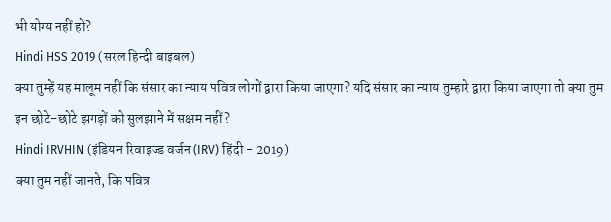भी योग्य नहीं हो?
Hindi HSS 2019 (सरल हिन्दी बाइबल)
क्या तुम्हें यह मालूम नहीं कि संसार का न्याय पवित्र लोगों द्वारा किया जाएगा? यदि संसार का न्याय तुम्हारे द्वारा किया जाएगा तो क्या तुम इन छोटे-छोटे झगड़ों को सुलझाने में सक्षम नहीं?
Hindi IRVHIN (इंडियन रिवाइज्ड वर्जन (IRV) हिंदी - 2019)
क्या तुम नहीं जानते, कि पवित्र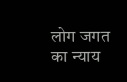लोग जगत का न्याय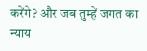करेंगे? और जब तुम्हें जगत का न्याय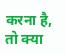करना है, तो क्या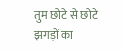तुम छोटे से छोटे झगड़ों का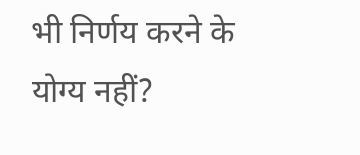भी निर्णय करने के योग्य नहीं?